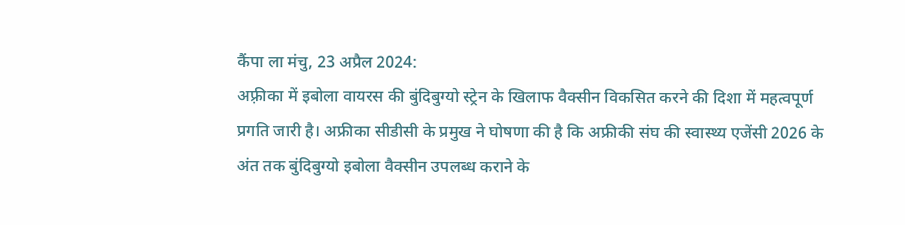कैंपा ला मंचु, 23 अप्रैल 2024:
अफ़्रीका में इबोला वायरस की बुंदिबुग्यो स्ट्रेन के खिलाफ वैक्सीन विकसित करने की दिशा में महत्वपूर्ण प्रगति जारी है। अफ्रीका सीडीसी के प्रमुख ने घोषणा की है कि अफ्रीकी संघ की स्वास्थ्य एजेंसी 2026 के अंत तक बुंदिबुग्यो इबोला वैक्सीन उपलब्ध कराने के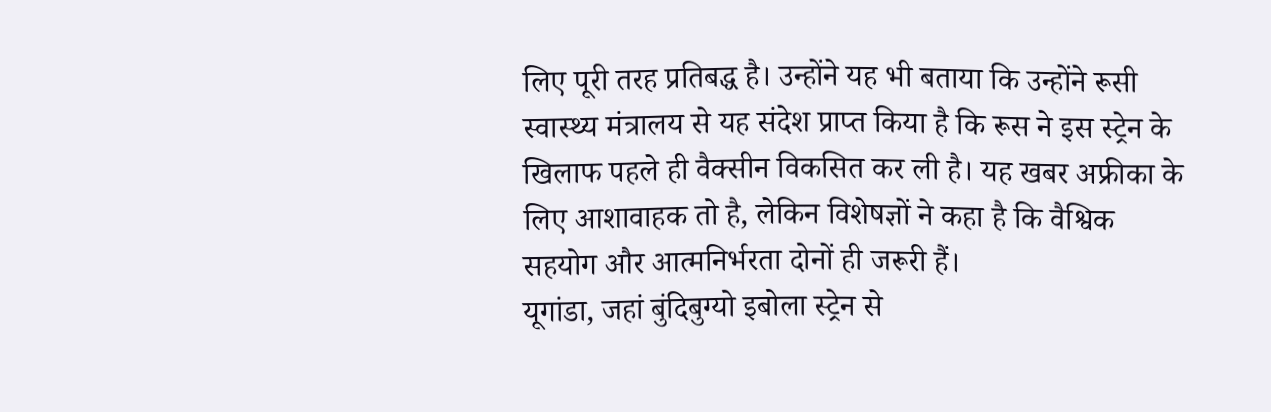लिए पूरी तरह प्रतिबद्ध है। उन्होंने यह भी बताया कि उन्होंने रूसी स्वास्थ्य मंत्रालय से यह संदेश प्राप्त किया है कि रूस ने इस स्ट्रेन के खिलाफ पहले ही वैक्सीन विकसित कर ली है। यह खबर अफ्रीका के लिए आशावाहक तो है, लेकिन विशेषज्ञों ने कहा है कि वैश्विक सहयोग और आत्मनिर्भरता दोनों ही जरूरी हैं।
यूगांडा, जहां बुंदिबुग्यो इबोला स्ट्रेन से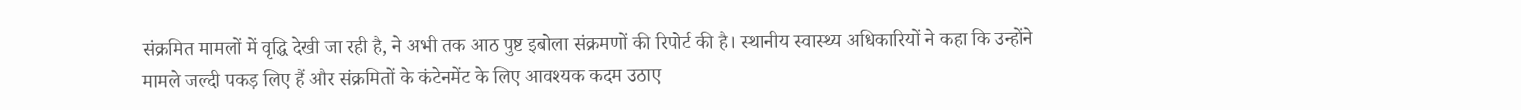संक्रमित मामलों में वृद्धि देखी जा रही है, ने अभी तक आठ पुष्ट इबोला संक्रमणों की रिपोर्ट की है। स्थानीय स्वास्थ्य अधिकारियों ने कहा कि उन्होंने मामले जल्दी पकड़ लिए हैं और संक्रमितों के कंटेनमेंट के लिए आवश्यक कदम उठाए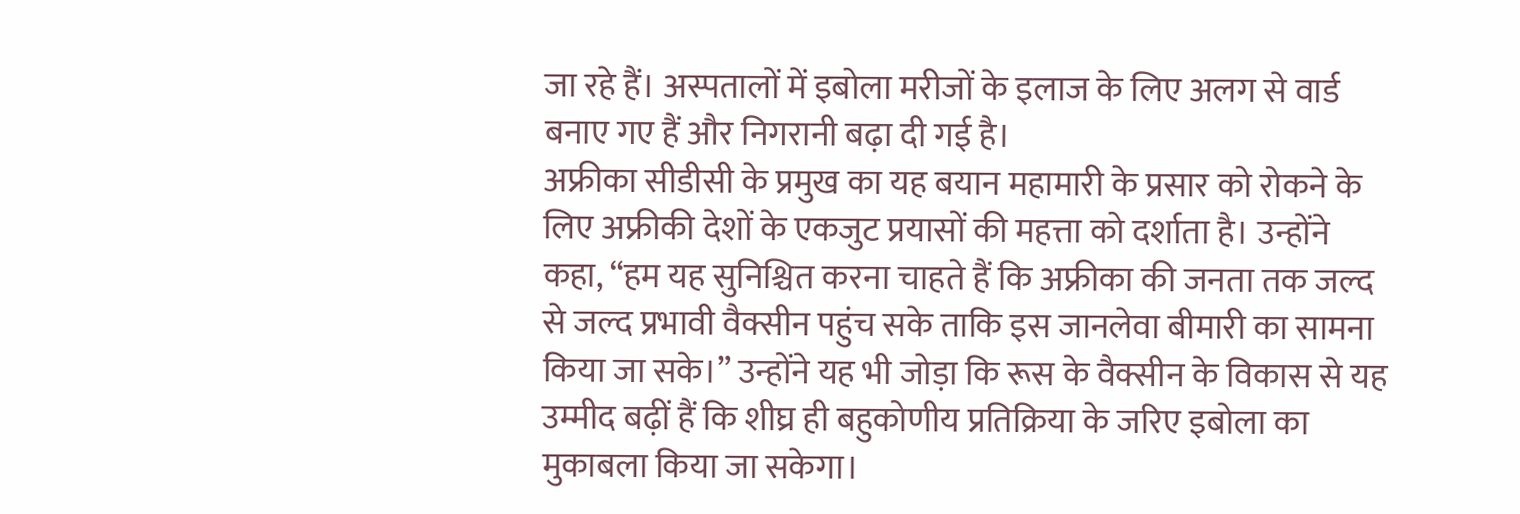जा रहे हैं। अस्पतालों में इबोला मरीजों के इलाज के लिए अलग से वार्ड बनाए गए हैं और निगरानी बढ़ा दी गई है।
अफ्रीका सीडीसी के प्रमुख का यह बयान महामारी के प्रसार को रोकने के लिए अफ्रीकी देशों के एकजुट प्रयासों की महत्ता को दर्शाता है। उन्होंने कहा, “हम यह सुनिश्चित करना चाहते हैं कि अफ्रीका की जनता तक जल्द से जल्द प्रभावी वैक्सीन पहुंच सके ताकि इस जानलेवा बीमारी का सामना किया जा सके।” उन्होंने यह भी जोड़ा कि रूस के वैक्सीन के विकास से यह उम्मीद बढ़ीं हैं कि शीघ्र ही बहुकोणीय प्रतिक्रिया के जरिए इबोला का मुकाबला किया जा सकेगा।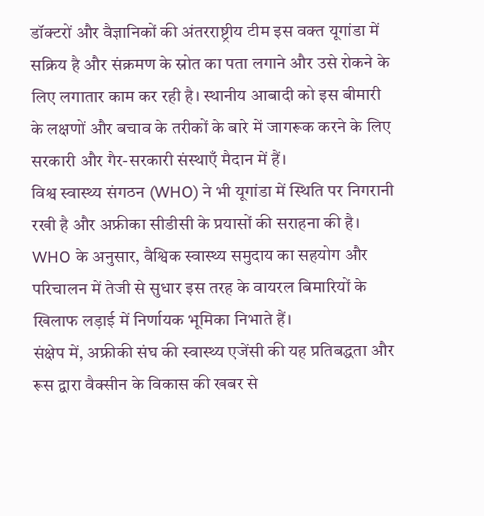डॉक्टरों और वैज्ञानिकों की अंतरराष्ट्रीय टीम इस वक्त यूगांडा में सक्रिय है और संक्रमण के स्रोत का पता लगाने और उसे रोकने के लिए लगातार काम कर रही है। स्थानीय आबादी को इस बीमारी के लक्षणों और बचाव के तरीकों के बारे में जागरूक करने के लिए सरकारी और गैर-सरकारी संस्थाएँ मैदान में हैं।
विश्व स्वास्थ्य संगठन (WHO) ने भी यूगांडा में स्थिति पर निगरानी रखी है और अफ्रीका सीडीसी के प्रयासों की सराहना की है। WHO के अनुसार, वैश्विक स्वास्थ्य समुदाय का सहयोग और परिचालन में तेजी से सुधार इस तरह के वायरल बिमारियों के खिलाफ लड़ाई में निर्णायक भूमिका निभाते हैं।
संक्षेप में, अफ्रीकी संघ की स्वास्थ्य एजेंसी की यह प्रतिबद्धता और रूस द्वारा वैक्सीन के विकास की खबर से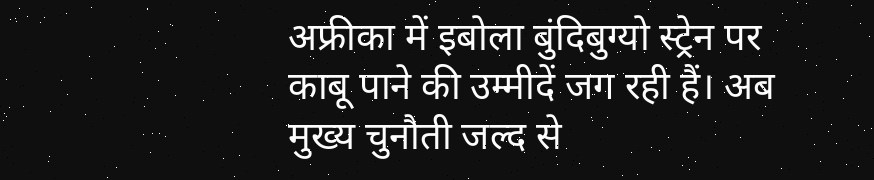अफ्रीका में इबोला बुंदिबुग्यो स्ट्रेन पर काबू पाने की उम्मीदें जग रही हैं। अब मुख्य चुनौती जल्द से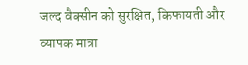जल्द वैक्सीन को सुरक्षित, किफायती और व्यापक मात्रा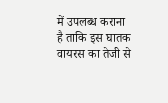में उपलब्ध कराना है ताकि इस घातक वायरस का तेजी से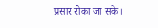प्रसार रोका जा सके।